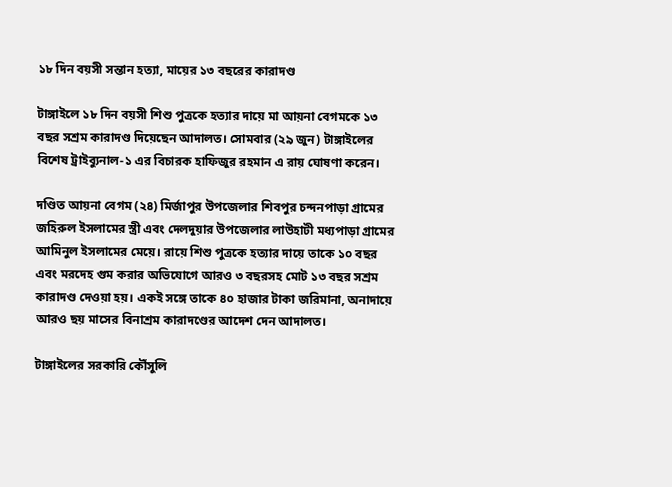১৮ দিন বয়সী সন্তান হত্যা, মায়ের ১৩ বছরের কারাদণ্ড

টাঙ্গাইলে ১৮ দিন বয়সী শিশু পুত্রকে হত্যার দায়ে মা আয়না বেগমকে ১৩ বছর সশ্রম কারাদণ্ড দিয়েছেন আদালত। সোমবার (২৯ জুন) টাঙ্গাইলের বিশেষ ট্রাইব্যুনাল-১ এর বিচারক হাফিজুর রহমান এ রায় ঘোষণা করেন।

দণ্ডিত আয়না বেগম (২৪) মির্জাপুর উপজেলার শিবপুর চন্দনপাড়া গ্রামের জহিরুল ইসলামের স্ত্রী এবং দেলদুয়ার উপজেলার লাউহাটী মধ্যপাড়া গ্রামের আমিনুল ইসলামের মেয়ে। রায়ে শিশু পুত্রকে হত্যার দায়ে তাকে ১০ বছর এবং মরদেহ গুম করার অভিযোগে আরও ৩ বছরসহ মোট ১৩ বছর সশ্রম কারাদণ্ড দেওয়া হয়। একই সঙ্গে তাকে ৪০ হাজার টাকা জরিমানা, অনাদায়ে আরও ছয় মাসের বিনাশ্রম কারাদণ্ডের আদেশ দেন আদালত।

টাঙ্গাইলের সরকারি কৌঁসুলি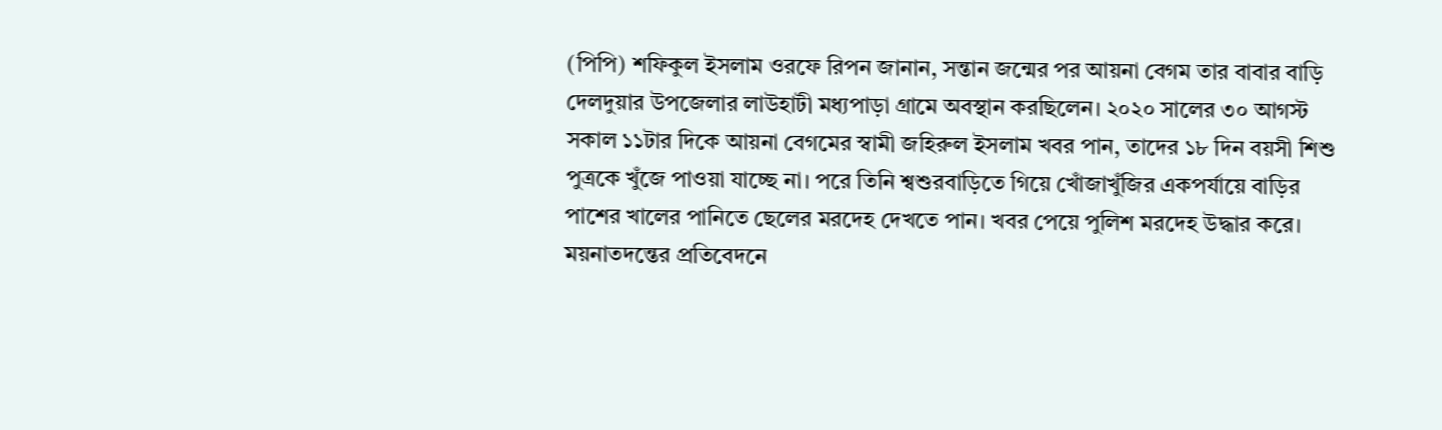(পিপি) শফিকুল ইসলাম ওরফে রিপন জানান, সন্তান জন্মের পর আয়না বেগম তার বাবার বাড়ি দেলদুয়ার উপজেলার লাউহাটী মধ্যপাড়া গ্রামে অবস্থান করছিলেন। ২০২০ সালের ৩০ আগস্ট সকাল ১১টার দিকে আয়না বেগমের স্বামী জহিরুল ইসলাম খবর পান, তাদের ১৮ দিন বয়সী শিশু পুত্রকে খুঁজে পাওয়া যাচ্ছে না। পরে তিনি শ্বশুরবাড়িতে গিয়ে খোঁজাখুঁজির একপর্যায়ে বাড়ির পাশের খালের পানিতে ছেলের মরদেহ দেখতে পান। খবর পেয়ে পুলিশ মরদেহ উদ্ধার করে। ময়নাতদন্তের প্রতিবেদনে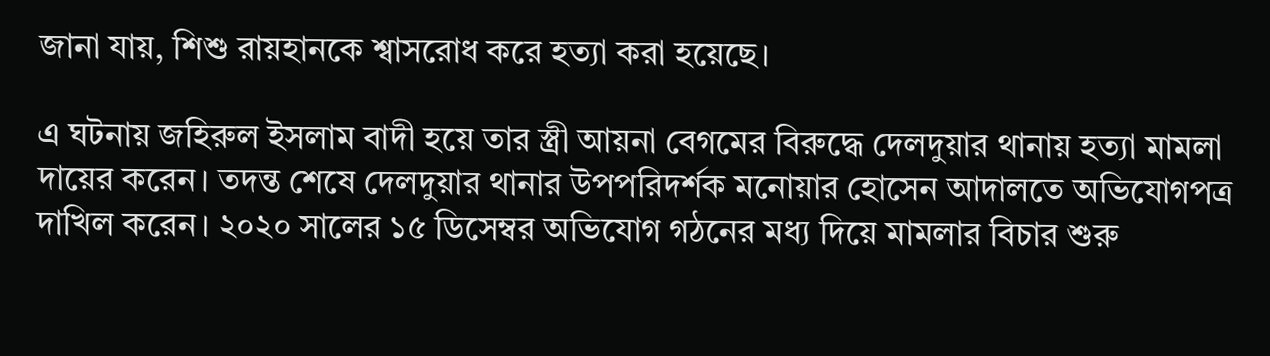জানা যায়, শিশু রায়হানকে শ্বাসরোধ করে হত্যা করা হয়েছে।

এ ঘটনায় জহিরুল ইসলাম বাদী হয়ে তার স্ত্রী আয়না বেগমের বিরুদ্ধে দেলদুয়ার থানায় হত্যা মামলা দায়ের করেন। তদন্ত শেষে দেলদুয়ার থানার উপপরিদর্শক মনোয়ার হোসেন আদালতে অভিযোগপত্র দাখিল করেন। ২০২০ সালের ১৫ ডিসেম্বর অভিযোগ গঠনের মধ্য দিয়ে মামলার বিচার শুরু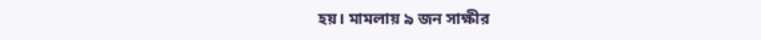হয়। মামলায় ৯ জন সাক্ষীর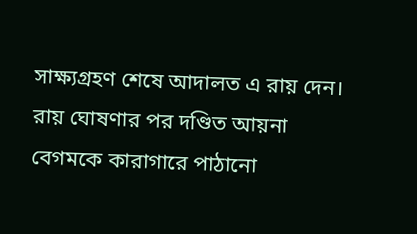সাক্ষ্যগ্রহণ শেষে আদালত এ রায় দেন। রায় ঘোষণার পর দণ্ডিত আয়না বেগমকে কারাগারে পাঠানো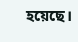হয়েছে।